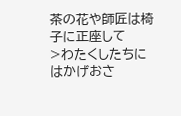茶の花や師匠は椅子に正座して
>わたくしたちにはかげおさ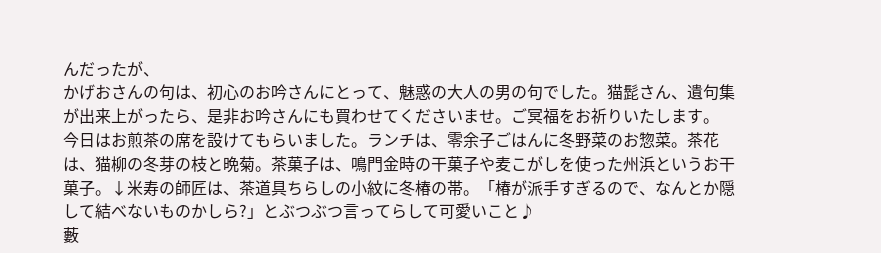んだったが、
かげおさんの句は、初心のお吟さんにとって、魅惑の大人の男の句でした。猫髭さん、遺句集が出来上がったら、是非お吟さんにも買わせてくださいませ。ご冥福をお祈りいたします。
今日はお煎茶の席を設けてもらいました。ランチは、零余子ごはんに冬野菜のお惣菜。茶花は、猫柳の冬芽の枝と晩菊。茶菓子は、鳴門金時の干菓子や麦こがしを使った州浜というお干菓子。↓米寿の師匠は、茶道具ちらしの小紋に冬椿の帯。「椿が派手すぎるので、なんとか隠して結べないものかしら?」とぶつぶつ言ってらして可愛いこと♪
藪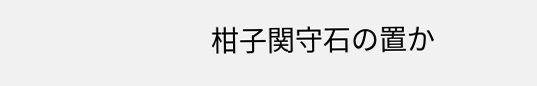柑子関守石の置か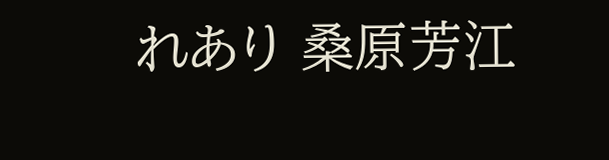れあり 桑原芳江